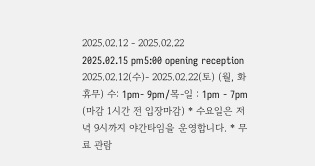2025.02.12 - 2025.02.22
2025.02.15 pm5:00 opening reception 2025.02.12(수)- 2025.02.22(토) (월, 화 휴무) 수: 1pm- 9pm/목-일 : 1pm - 7pm (마감 1시간 전 입장마감) * 수요일은 저녁 9시까지 야간타임을 운영합니다. * 무료 관람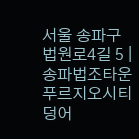서울 송파구 법원로4길 5 | 송파법조타운푸르지오시티
덩어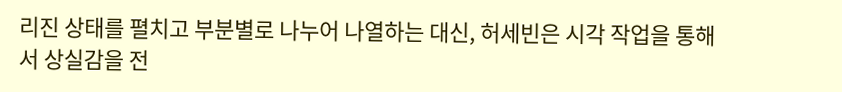리진 상태를 펼치고 부분별로 나누어 나열하는 대신, 허세빈은 시각 작업을 통해서 상실감을 전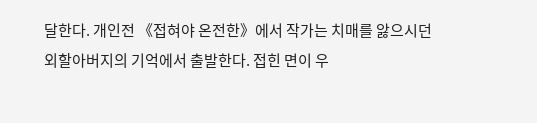달한다. 개인전 《접혀야 온전한》에서 작가는 치매를 앓으시던 외할아버지의 기억에서 출발한다. 접힌 면이 우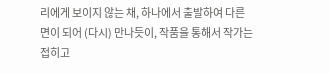리에게 보이지 않는 채, 하나에서 출발하여 다른 면이 되어 (다시) 만나듯이, 작품을 통해서 작가는 접히고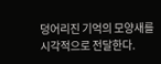덩어리진 기억의 모양새를 시각적으로 전달한다.